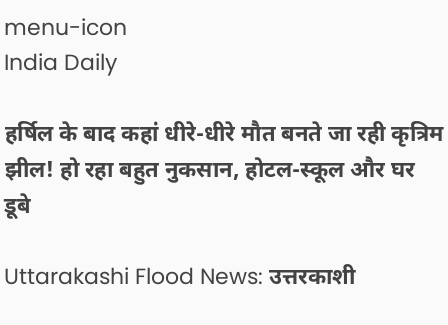menu-icon
India Daily

हर्षिल के बाद कहां धीरे-धीरे मौत बनते जा रही कृत्रिम झील! हो रहा बहुत नुकसान, होटल-स्कूल और घर डूबे

Uttarakashi Flood News: उत्तरकाशी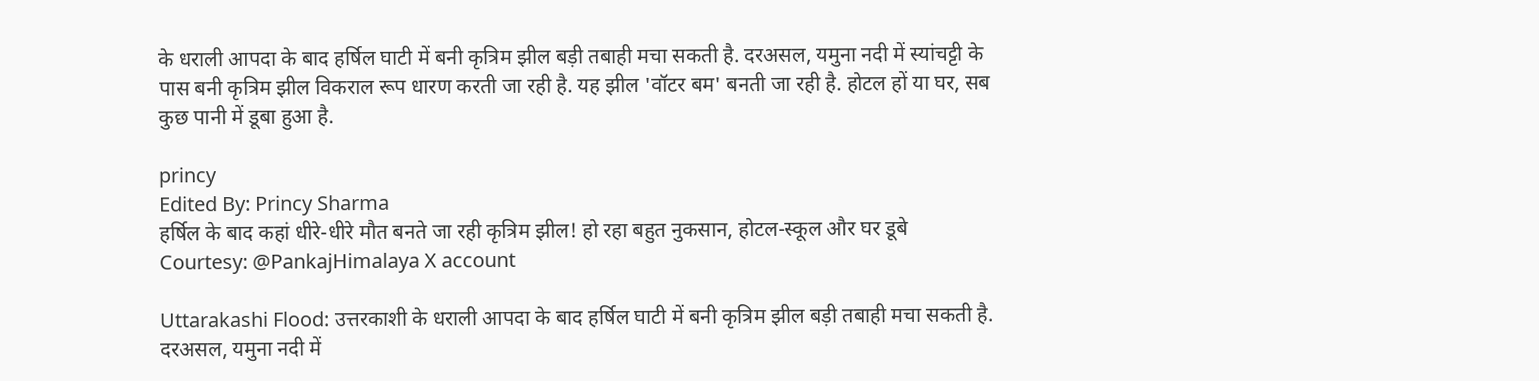के धराली आपदा के बाद हर्षिल घाटी में बनी कृत्रिम झील बड़ी तबाही मचा सकती है. दरअसल, यमुना नदी में स्यांचट्टी के पास बनी कृत्रिम झील विकराल रूप धारण करती जा रही है. यह झील 'वॉटर बम' बनती जा रही है. होटल हों या घर, सब कुछ पानी में डूबा हुआ है.

princy
Edited By: Princy Sharma
हर्षिल के बाद कहां धीरे-धीरे मौत बनते जा रही कृत्रिम झील! हो रहा बहुत नुकसान, होटल-स्कूल और घर डूबे
Courtesy: @PankajHimalaya X account

Uttarakashi Flood: उत्तरकाशी के धराली आपदा के बाद हर्षिल घाटी में बनी कृत्रिम झील बड़ी तबाही मचा सकती है. दरअसल, यमुना नदी में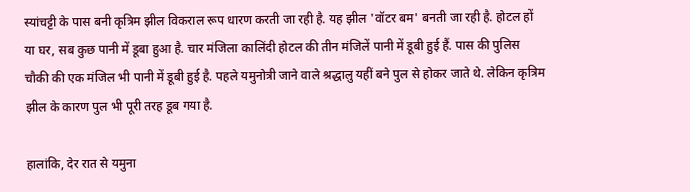स्यांचट्टी के पास बनी कृत्रिम झील विकराल रूप धारण करती जा रही है. यह झील 'वॉटर बम' बनती जा रही है. होटल हों या घर, सब कुछ पानी में डूबा हुआ है. चार मंजिला कालिंदी होटल की तीन मंजिलें पानी में डूबी हुई हैं. पास की पुलिस चौकी की एक मंजिल भी पानी में डूबी हुई है. पहले यमुनोत्री जाने वाले श्रद्धालु यहीं बने पुल से होकर जाते थे. लेकिन कृत्रिम झील के कारण पुल भी पूरी तरह डूब गया है.

हालांकि, देर रात से यमुना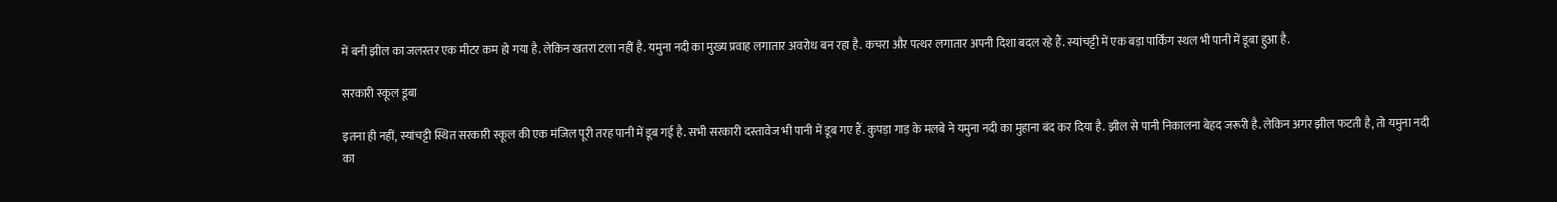में बनी झील का जलस्तर एक मीटर कम हो गया है. लेकिन खतरा टला नहीं है. यमुना नदी का मुख्य प्रवाह लगातार अवरोध बन रहा है. कचरा और पत्थर लगातार अपनी दिशा बदल रहे हैं. स्यांचट्टी में एक बड़ा पार्किंग स्थल भी पानी में डूबा हुआ है.

सरकारी स्कूल डूबा

इतना ही नहीं, स्यांचट्टी स्थित सरकारी स्कूल की एक मंजिल पूरी तरह पानी में डूब गई है. सभी सरकारी दस्तावेज भी पानी में डूब गए हैं. कुपड़ा गाड़ के मलबे ने यमुना नदी का मुहाना बंद कर दिया है. झील से पानी निकालना बेहद जरूरी है. लेकिन अगर झील फटती है, तो यमुना नदी का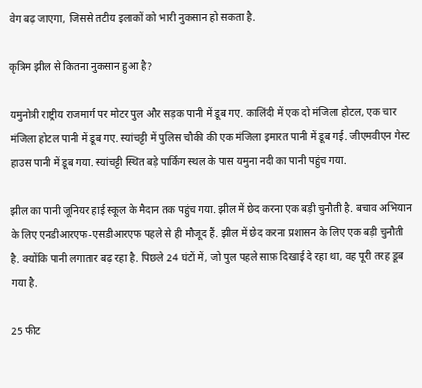वेग बढ़ जाएगा, जिससे तटीय इलाकों को भारी नुकसान हो सकता है.

कृत्रिम झील से कितना नुकसान हुआ है?

यमुनोत्री राष्ट्रीय राजमार्ग पर मोटर पुल और सड़क पानी में डूब गए. कालिंदी में एक दो मंजिला होटल, एक चार मंजिला होटल पानी में डूब गए. स्यांचट्टी में पुलिस चौकी की एक मंजिला इमारत पानी में डूब गई. जीएमवीएन गेस्ट हाउस पानी में डूब गया. स्यांचट्टी स्थित बड़े पार्किंग स्थल के पास यमुना नदी का पानी पहुंच गया.

झील का पानी जूनियर हाई स्कूल के मैदान तक पहुंच गया. झील में छेद करना एक बड़ी चुनौती है. बचाव अभियान के लिए एनडीआरएफ-एसडीआरएफ पहले से ही मौजूद हैं. झील में छेद करना प्रशासन के लिए एक बड़ी चुनौती है. क्योंकि पानी लगातार बढ़ रहा है. पिछले 24 घंटों में, जो पुल पहले साफ़ दिखाई दे रहा था, वह पूरी तरह डूब गया है.

25 फीट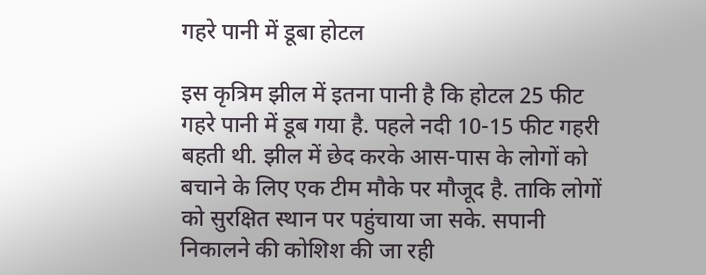गहरे पानी में डूबा होटल

इस कृत्रिम झील में इतना पानी है कि होटल 25 फीट गहरे पानी में डूब गया है. पहले नदी 10-15 फीट गहरी बहती थी. झील में छेद करके आस-पास के लोगों को बचाने के लिए एक टीम मौके पर मौजूद है. ताकि लोगों को सुरक्षित स्थान पर पहुंचाया जा सके. सपानी निकालने की कोशिश की जा रही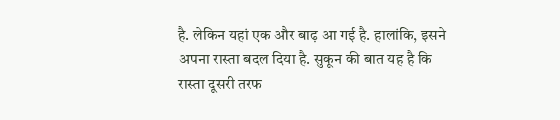है. लेकिन यहां एक और बाढ़ आ गई है. हालांकि, इसने अपना रास्ता बदल दिया है. सुकून की बात यह है कि रास्ता दूसरी तरफ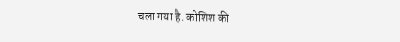चला गया है. कोशिश की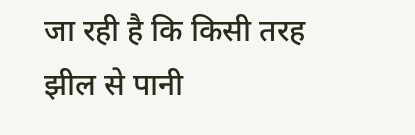जा रही है कि किसी तरह झील से पानी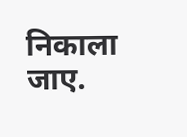निकाला जाए.